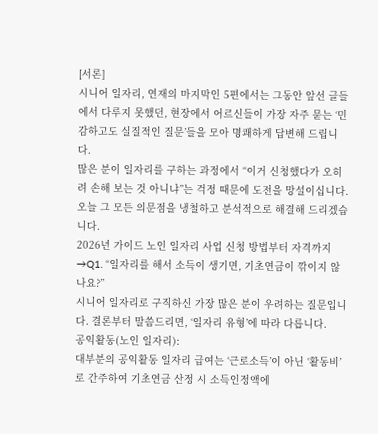[서론]
시니어 일자리, 연재의 마지막인 5편에서는 그동안 앞선 글들에서 다루지 못했던, 현장에서 어르신들이 가장 자주 묻는 ‘민감하고도 실질적인 질문’들을 모아 명쾌하게 답변해 드립니다.
많은 분이 일자리를 구하는 과정에서 “이거 신청했다가 오히려 손해 보는 것 아니냐”는 걱정 때문에 도전을 망설이십니다.
오늘 그 모든 의문점을 냉철하고 분석적으로 해결해 드리겠습니다.
2026년 가이드 노인 일자리 사업 신청 방법부터 자격까지 →Q1. “일자리를 해서 소득이 생기면, 기초연금이 깎이지 않나요?”
시니어 일자리로 구직하신 가장 많은 분이 우려하는 질문입니다. 결론부터 말씀드리면, ‘일자리 유형’에 따라 다릅니다.
공익활동(노인 일자리):
대부분의 공익활동 일자리 급여는 ‘근로소득’이 아닌 ‘활동비’로 간주하여 기초연금 산정 시 소득인정액에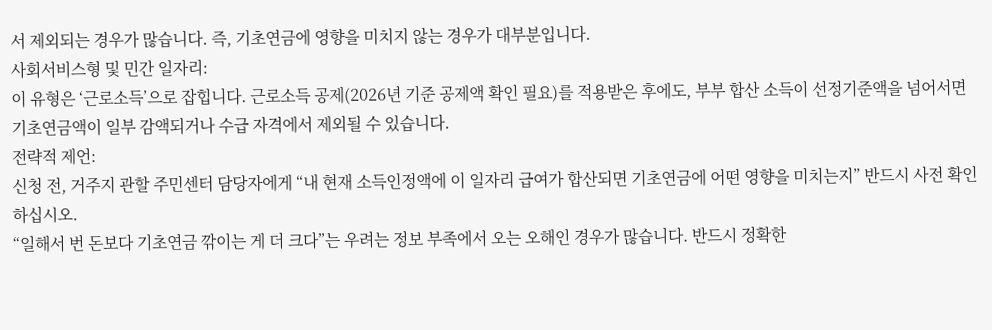서 제외되는 경우가 많습니다. 즉, 기초연금에 영향을 미치지 않는 경우가 대부분입니다.
사회서비스형 및 민간 일자리:
이 유형은 ‘근로소득’으로 잡힙니다. 근로소득 공제(2026년 기준 공제액 확인 필요)를 적용받은 후에도, 부부 합산 소득이 선정기준액을 넘어서면 기초연금액이 일부 감액되거나 수급 자격에서 제외될 수 있습니다.
전략적 제언:
신청 전, 거주지 관할 주민센터 담당자에게 “내 현재 소득인정액에 이 일자리 급여가 합산되면 기초연금에 어떤 영향을 미치는지” 반드시 사전 확인하십시오.
“일해서 번 돈보다 기초연금 깎이는 게 더 크다”는 우려는 정보 부족에서 오는 오해인 경우가 많습니다. 반드시 정확한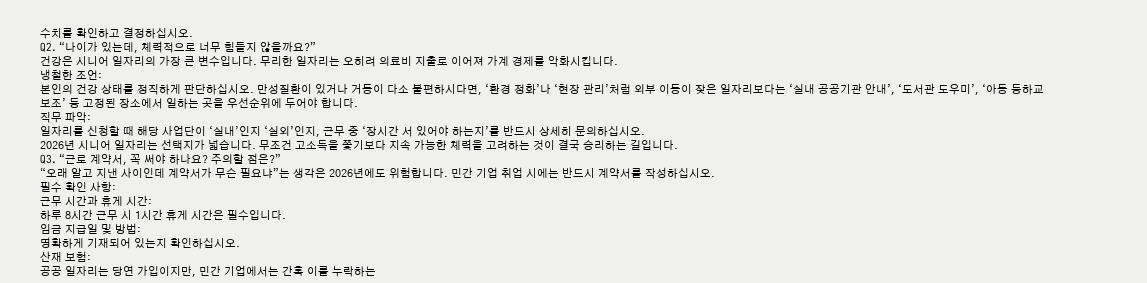수치를 확인하고 결정하십시오.
Q2. “나이가 있는데, 체력적으로 너무 힘들지 않을까요?”
건강은 시니어 일자리의 가장 큰 변수입니다. 무리한 일자리는 오히려 의료비 지출로 이어져 가계 경제를 악화시킵니다.
냉철한 조언:
본인의 건강 상태를 정직하게 판단하십시오. 만성질환이 있거나 거동이 다소 불편하시다면, ‘환경 정화’나 ‘현장 관리’처럼 외부 이동이 잦은 일자리보다는 ‘실내 공공기관 안내’, ‘도서관 도우미’, ‘아동 등하교 보조’ 등 고정된 장소에서 일하는 곳을 우선순위에 두어야 합니다.
직무 파악:
일자리를 신청할 때 해당 사업단이 ‘실내’인지 ‘실외’인지, 근무 중 ‘장시간 서 있어야 하는지’를 반드시 상세히 문의하십시오.
2026년 시니어 일자리는 선택지가 넓습니다. 무조건 고소득을 쫓기보다 지속 가능한 체력을 고려하는 것이 결국 승리하는 길입니다.
Q3. “근로 계약서, 꼭 써야 하나요? 주의할 점은?”
“오래 알고 지낸 사이인데 계약서가 무슨 필요냐”는 생각은 2026년에도 위험합니다. 민간 기업 취업 시에는 반드시 계약서를 작성하십시오.
필수 확인 사항:
근무 시간과 휴게 시간:
하루 8시간 근무 시 1시간 휴게 시간은 필수입니다.
임금 지급일 및 방법:
명확하게 기재되어 있는지 확인하십시오.
산재 보험:
공공 일자리는 당연 가입이지만, 민간 기업에서는 간혹 이를 누락하는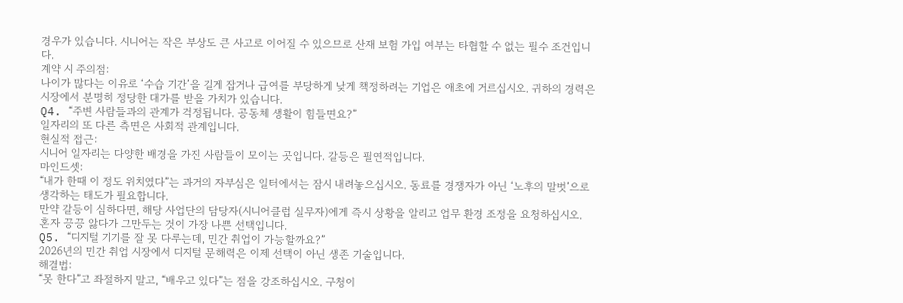경우가 있습니다. 시니어는 작은 부상도 큰 사고로 이어질 수 있으므로 산재 보험 가입 여부는 타협할 수 없는 필수 조건입니다.
계약 시 주의점:
나이가 많다는 이유로 ‘수습 기간’을 길게 잡거나 급여를 부당하게 낮게 책정하려는 기업은 애초에 거르십시오. 귀하의 경력은 시장에서 분명히 정당한 대가를 받을 가치가 있습니다.
Q4. “주변 사람들과의 관계가 걱정됩니다. 공동체 생활이 힘들면요?”
일자리의 또 다른 측면은 사회적 관계입니다.
현실적 접근:
시니어 일자리는 다양한 배경을 가진 사람들이 모이는 곳입니다. 갈등은 필연적입니다.
마인드셋:
“내가 한때 이 정도 위치였다”는 과거의 자부심은 일터에서는 잠시 내려놓으십시오. 동료를 경쟁자가 아닌 ‘노후의 말벗’으로 생각하는 태도가 필요합니다.
만약 갈등이 심하다면, 해당 사업단의 담당자(시니어클럽 실무자)에게 즉시 상황을 알리고 업무 환경 조정을 요청하십시오. 혼자 끙끙 앓다가 그만두는 것이 가장 나쁜 선택입니다.
Q5. “디지털 기기를 잘 못 다루는데, 민간 취업이 가능할까요?”
2026년의 민간 취업 시장에서 디지털 문해력은 이제 선택이 아닌 생존 기술입니다.
해결법:
“못 한다”고 좌절하지 말고, “배우고 있다”는 점을 강조하십시오. 구청이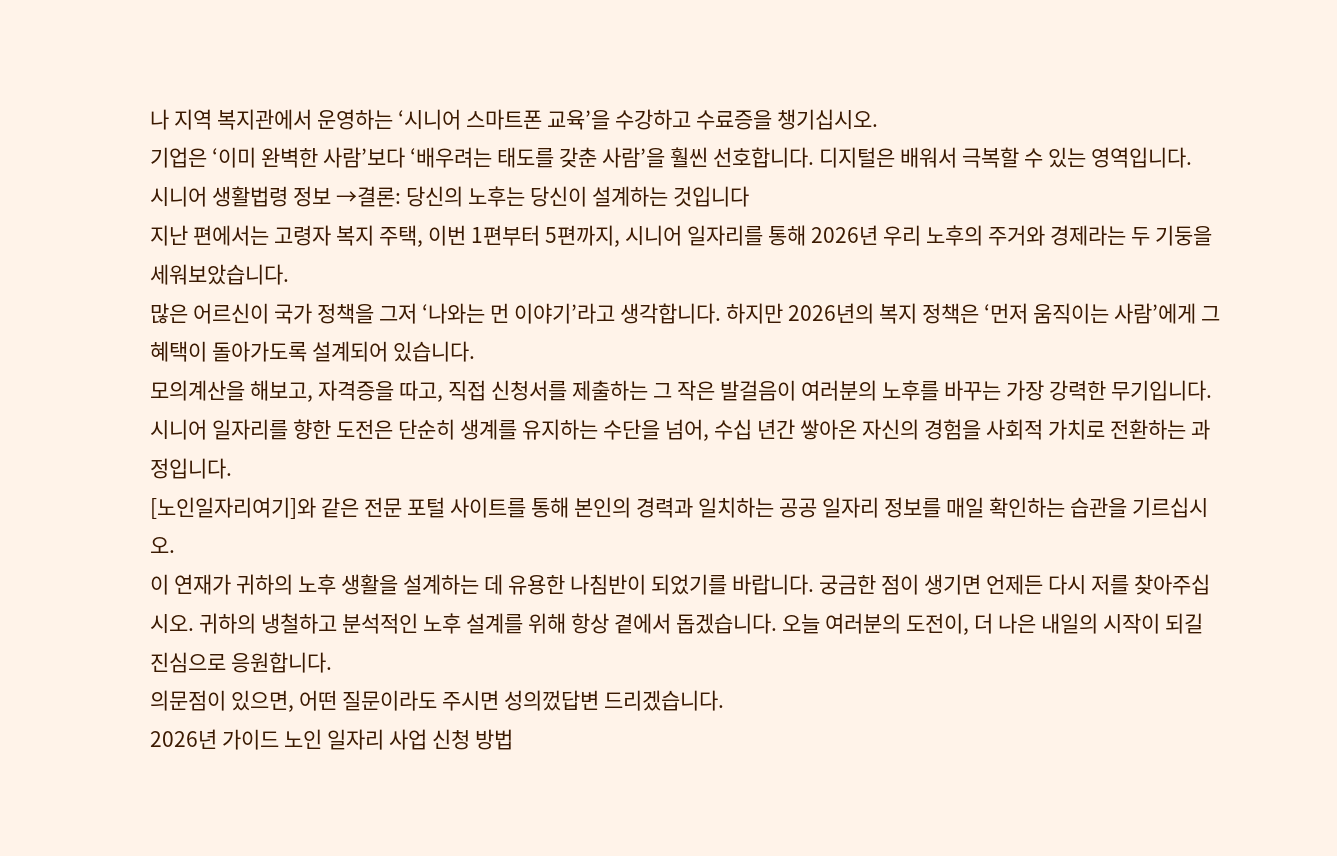나 지역 복지관에서 운영하는 ‘시니어 스마트폰 교육’을 수강하고 수료증을 챙기십시오.
기업은 ‘이미 완벽한 사람’보다 ‘배우려는 태도를 갖춘 사람’을 훨씬 선호합니다. 디지털은 배워서 극복할 수 있는 영역입니다.
시니어 생활법령 정보 →결론: 당신의 노후는 당신이 설계하는 것입니다
지난 편에서는 고령자 복지 주택, 이번 1편부터 5편까지, 시니어 일자리를 통해 2026년 우리 노후의 주거와 경제라는 두 기둥을 세워보았습니다.
많은 어르신이 국가 정책을 그저 ‘나와는 먼 이야기’라고 생각합니다. 하지만 2026년의 복지 정책은 ‘먼저 움직이는 사람’에게 그 혜택이 돌아가도록 설계되어 있습니다.
모의계산을 해보고, 자격증을 따고, 직접 신청서를 제출하는 그 작은 발걸음이 여러분의 노후를 바꾸는 가장 강력한 무기입니다.
시니어 일자리를 향한 도전은 단순히 생계를 유지하는 수단을 넘어, 수십 년간 쌓아온 자신의 경험을 사회적 가치로 전환하는 과정입니다.
[노인일자리여기]와 같은 전문 포털 사이트를 통해 본인의 경력과 일치하는 공공 일자리 정보를 매일 확인하는 습관을 기르십시오.
이 연재가 귀하의 노후 생활을 설계하는 데 유용한 나침반이 되었기를 바랍니다. 궁금한 점이 생기면 언제든 다시 저를 찾아주십시오. 귀하의 냉철하고 분석적인 노후 설계를 위해 항상 곁에서 돕겠습니다. 오늘 여러분의 도전이, 더 나은 내일의 시작이 되길 진심으로 응원합니다.
의문점이 있으면, 어떤 질문이라도 주시면 성의껐답변 드리겠습니다.
2026년 가이드 노인 일자리 사업 신청 방법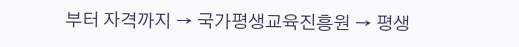부터 자격까지 → 국가평생교육진흥원 → 평생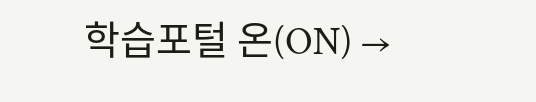학습포털 온(ON) →